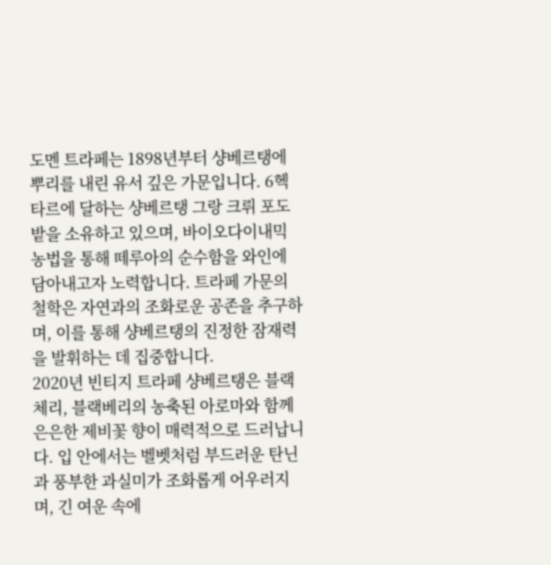도멘 트라페는 1898년부터 샹베르탱에 뿌리를 내린 유서 깊은 가문입니다. 6헥타르에 달하는 샹베르탱 그랑 크뤼 포도밭을 소유하고 있으며, 바이오다이내믹 농법을 통해 떼루아의 순수함을 와인에 담아내고자 노력합니다. 트라페 가문의 철학은 자연과의 조화로운 공존을 추구하며, 이를 통해 샹베르탱의 진정한 잠재력을 발휘하는 데 집중합니다.
2020년 빈티지 트라페 샹베르탱은 블랙 체리, 블랙베리의 농축된 아로마와 함께 은은한 제비꽃 향이 매력적으로 드러납니다. 입 안에서는 벨벳처럼 부드러운 탄닌과 풍부한 과실미가 조화롭게 어우러지며, 긴 여운 속에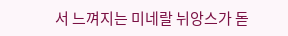서 느껴지는 미네랄 뉘앙스가 돋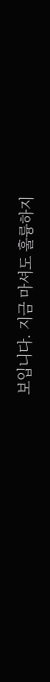보입니다. 지금 마셔도 훌륭하지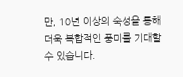만, 10년 이상의 숙성을 통해 더욱 복합적인 풍미를 기대할 수 있습니다.